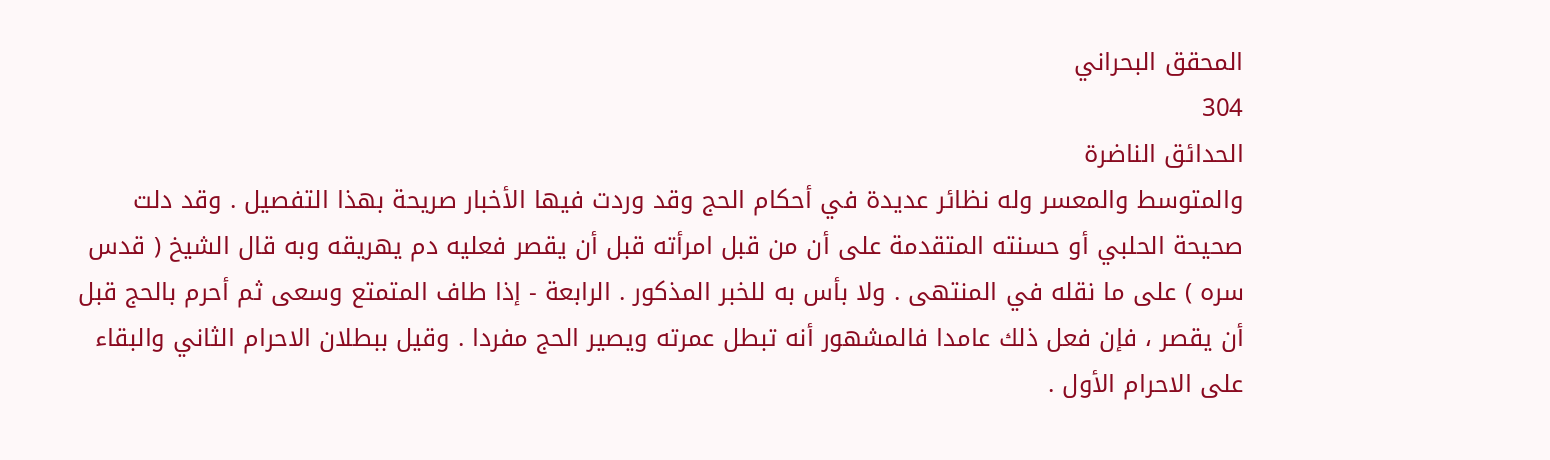المحقق البحراني
304
الحدائق الناضرة
والمتوسط والمعسر وله نظائر عديدة في أحكام الحج وقد وردت فيها الأخبار صريحة بهذا التفصيل . وقد دلت صحيحة الحلبي أو حسنته المتقدمة على أن من قبل امرأته قبل أن يقصر فعليه دم يهريقه وبه قال الشيخ ( قدس سره ) على ما نقله في المنتهى . ولا بأس به للخبر المذكور . الرابعة - إذا طاف المتمتع وسعى ثم أحرم بالحج قبل أن يقصر ، فإن فعل ذلك عامدا فالمشهور أنه تبطل عمرته ويصير الحج مفردا . وقيل ببطلان الاحرام الثاني والبقاء على الاحرام الأول .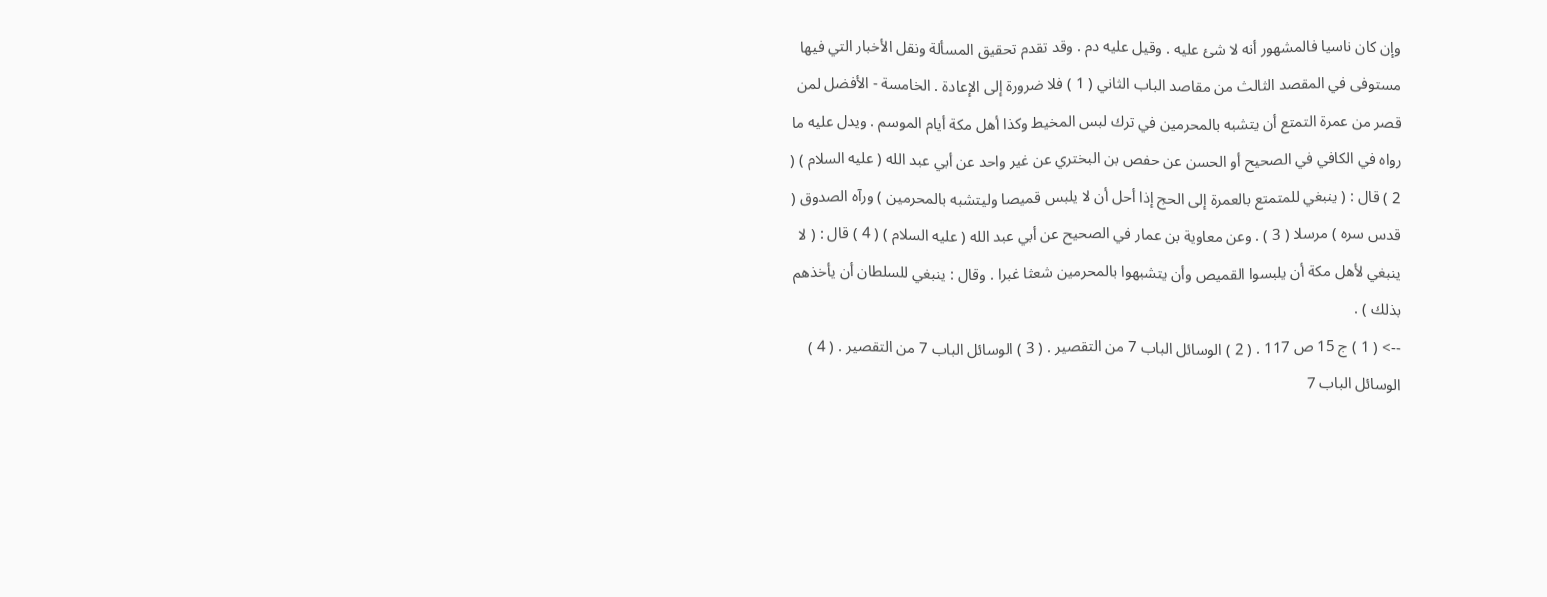وإن كان ناسيا فالمشهور أنه لا شئ عليه . وقيل عليه دم . وقد تقدم تحقيق المسألة ونقل الأخبار التي فيها مستوفى في المقصد الثالث من مقاصد الباب الثاني ( 1 ) فلا ضرورة إلى الإعادة . الخامسة - الأفضل لمن قصر من عمرة التمتع أن يتشبه بالمحرمين في ترك لبس المخيط وكذا أهل مكة أيام الموسم . ويدل عليه ما رواه في الكافي في الصحيح أو الحسن عن حفص بن البختري عن غير واحد عن أبي عبد الله ( عليه السلام ) ( 2 ) قال : ( ينبغي للمتمتع بالعمرة إلى الحج إذا أحل أن لا يلبس قميصا وليتشبه بالمحرمين ) ورآه الصدوق ( قدس سره ) مرسلا ( 3 ) . وعن معاوية بن عمار في الصحيح عن أبي عبد الله ( عليه السلام ) ( 4 ) قال : ( لا ينبغي لأهل مكة أن يلبسوا القميص وأن يتشبهوا بالمحرمين شعثا غبرا . وقال : ينبغي للسلطان أن يأخذهم بذلك ) .
--> ( 1 ) ج 15 ص 117 . ( 2 ) الوسائل الباب 7 من التقصير . ( 3 ) الوسائل الباب 7 من التقصير . ( 4 ) الوسائل الباب 7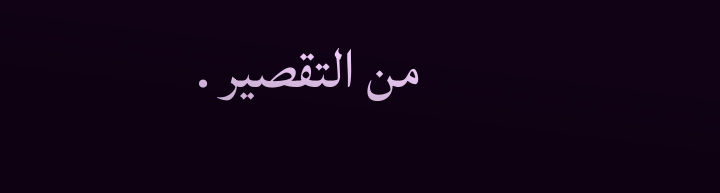من التقصير .